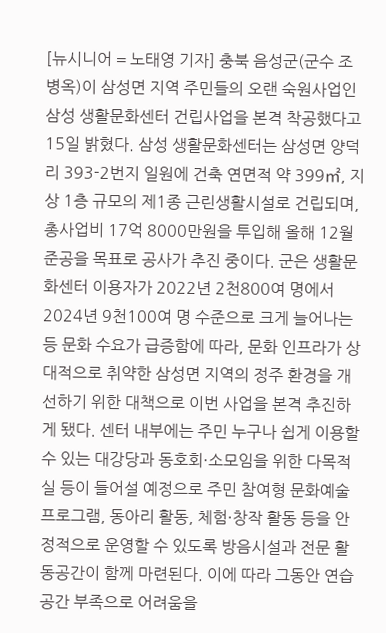[뉴시니어 = 노태영 기자] 충북 음성군(군수 조병옥)이 삼성면 지역 주민들의 오랜 숙원사업인 삼성 생활문화센터 건립사업을 본격 착공했다고 15일 밝혔다. 삼성 생활문화센터는 삼성면 양덕리 393-2번지 일원에 건축 연면적 약 399㎡, 지상 1층 규모의 제1종 근린생활시설로 건립되며, 총사업비 17억 8000만원을 투입해 올해 12월 준공을 목표로 공사가 추진 중이다. 군은 생활문화센터 이용자가 2022년 2천800여 명에서 2024년 9천100여 명 수준으로 크게 늘어나는 등 문화 수요가 급증함에 따라, 문화 인프라가 상대적으로 취약한 삼성면 지역의 정주 환경을 개선하기 위한 대책으로 이번 사업을 본격 추진하게 됐다. 센터 내부에는 주민 누구나 쉽게 이용할 수 있는 대강당과 동호회·소모임을 위한 다목적실 등이 들어설 예정으로 주민 참여형 문화예술 프로그램, 동아리 활동, 체험·창작 활동 등을 안정적으로 운영할 수 있도록 방음시설과 전문 활동공간이 함께 마련된다. 이에 따라 그동안 연습 공간 부족으로 어려움을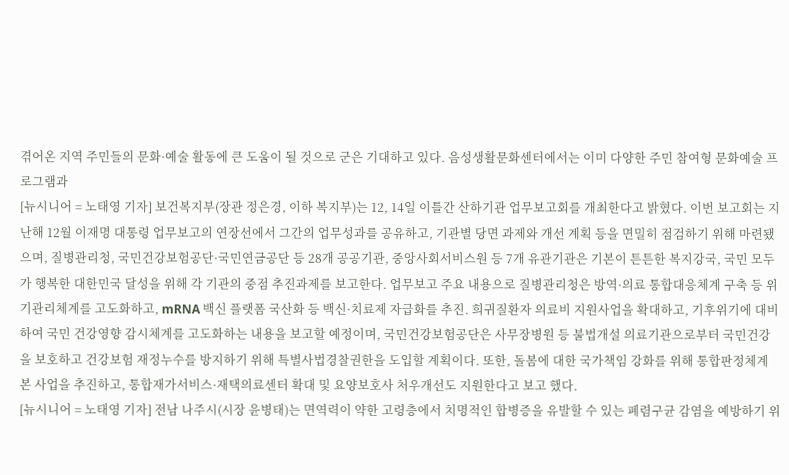겪어온 지역 주민들의 문화·예술 활동에 큰 도움이 될 것으로 군은 기대하고 있다. 음성생활문화센터에서는 이미 다양한 주민 참여형 문화예술 프로그램과
[뉴시니어 = 노태영 기자] 보건복지부(장관 정은경, 이하 복지부)는 12, 14일 이틀간 산하기관 업무보고회를 개최한다고 밝혔다. 이번 보고회는 지난해 12월 이재명 대통령 업무보고의 연장선에서 그간의 업무성과를 공유하고, 기관별 당면 과제와 개선 계획 등을 면밀히 점검하기 위해 마련됐으며, 질병관리청, 국민건강보험공단·국민연금공단 등 28개 공공기관, 중앙사회서비스원 등 7개 유관기관은 기본이 튼튼한 복지강국, 국민 모두가 행복한 대한민국 달성을 위해 각 기관의 중점 추진과제를 보고한다. 업무보고 주요 내용으로 질병관리청은 방역·의료 통합대응체계 구축 등 위기관리체계를 고도화하고, mRNA 백신 플랫폼 국산화 등 백신·치료제 자급화를 추진. 희귀질환자 의료비 지원사업을 확대하고, 기후위기에 대비하여 국민 건강영향 감시체계를 고도화하는 내용을 보고할 예정이며, 국민건강보험공단은 사무장병원 등 불법개설 의료기관으로부터 국민건강을 보호하고 건강보험 재정누수를 방지하기 위해 특별사법경찰권한을 도입할 계획이다. 또한, 돌봄에 대한 국가책임 강화를 위해 통합판정체계 본 사업을 추진하고, 통합재가서비스·재택의료센터 확대 및 요양보호사 처우개선도 지원한다고 보고 했다.
[뉴시니어 = 노태영 기자] 전남 나주시(시장 윤병태)는 면역력이 약한 고령층에서 치명적인 합병증을 유발할 수 있는 폐렴구균 감염을 예방하기 위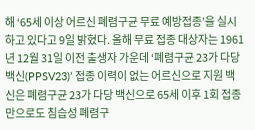해 ‘65세 이상 어르신 폐렴구균 무료 예방접종’을 실시하고 있다고 9일 밝혔다. 올해 무료 접종 대상자는 1961년 12월 31일 이전 출생자 가운데 ‘폐렴구균 23가 다당 백신(PPSV23)’ 접종 이력이 없는 어르신으로 지원 백신은 폐렴구균 23가 다당 백신으로 65세 이후 1회 접종만으로도 침습성 폐렴구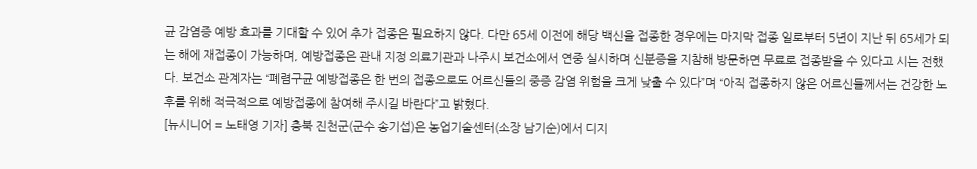균 감염증 예방 효과를 기대할 수 있어 추가 접종은 필요하지 않다. 다만 65세 이전에 해당 백신을 접종한 경우에는 마지막 접종 일로부터 5년이 지난 뒤 65세가 되는 해에 재접종이 가능하며, 예방접종은 관내 지정 의료기관과 나주시 보건소에서 연중 실시하며 신분증을 지참해 방문하면 무료로 접종받을 수 있다고 시는 전했다. 보건소 관계자는 “폐렴구균 예방접종은 한 번의 접종으로도 어르신들의 중증 감염 위험을 크게 낮출 수 있다”며 “아직 접종하지 않은 어르신들께서는 건강한 노후를 위해 적극적으로 예방접종에 참여해 주시길 바란다”고 밝혔다.
[뉴시니어 = 노태영 기자] 충북 진천군(군수 송기섭)은 농업기술센터(소장 남기순)에서 디지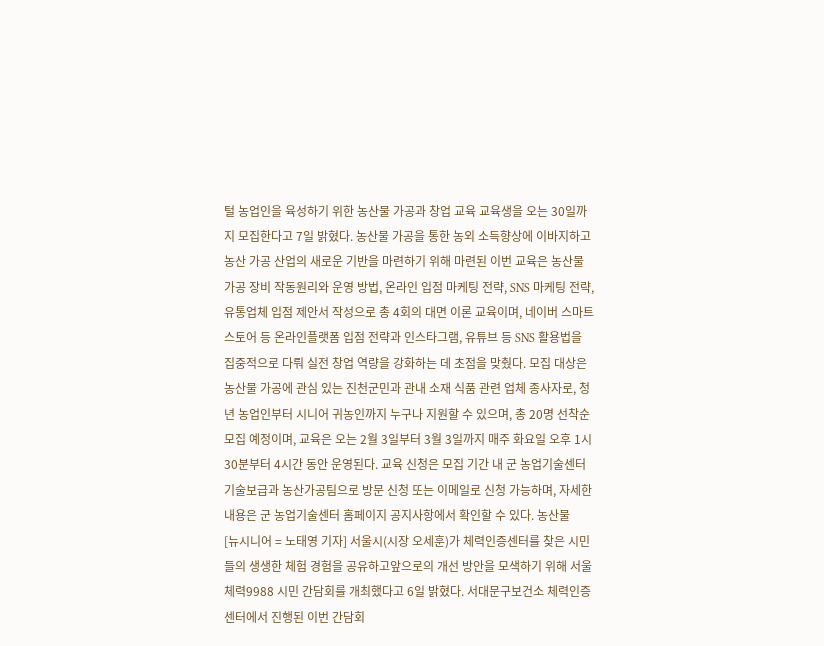털 농업인을 육성하기 위한 농산물 가공과 창업 교육 교육생을 오는 30일까지 모집한다고 7일 밝혔다. 농산물 가공을 통한 농외 소득향상에 이바지하고 농산 가공 산업의 새로운 기반을 마련하기 위해 마련된 이번 교육은 농산물 가공 장비 작동원리와 운영 방법, 온라인 입점 마케팅 전략, SNS 마케팅 전략, 유통업체 입점 제안서 작성으로 총 4회의 대면 이론 교육이며, 네이버 스마트스토어 등 온라인플랫폼 입점 전략과 인스타그램, 유튜브 등 SNS 활용법을 집중적으로 다뤄 실전 창업 역량을 강화하는 데 초점을 맞췄다. 모집 대상은 농산물 가공에 관심 있는 진천군민과 관내 소재 식품 관련 업체 종사자로, 청년 농업인부터 시니어 귀농인까지 누구나 지원할 수 있으며, 총 20명 선착순 모집 예정이며, 교육은 오는 2월 3일부터 3월 3일까지 매주 화요일 오후 1시 30분부터 4시간 동안 운영된다. 교육 신청은 모집 기간 내 군 농업기술센터 기술보급과 농산가공팀으로 방문 신청 또는 이메일로 신청 가능하며, 자세한 내용은 군 농업기술센터 홈페이지 공지사항에서 확인할 수 있다. 농산물
[뉴시니어 = 노태영 기자] 서울시(시장 오세훈)가 체력인증센터를 찾은 시민들의 생생한 체험 경험을 공유하고앞으로의 개선 방안을 모색하기 위해 서울체력9988 시민 간담회를 개최했다고 6일 밝혔다. 서대문구보건소 체력인증센터에서 진행된 이번 간담회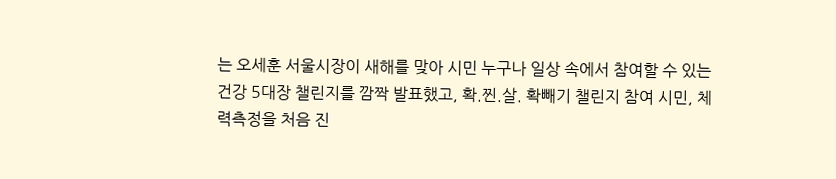는 오세훈 서울시장이 새해를 맞아 시민 누구나 일상 속에서 참여할 수 있는 건강 5대장 챌린지를 깜짝 발표했고, 확.찐.살. 확빼기 챌린지 참여 시민, 체력측정을 처음 진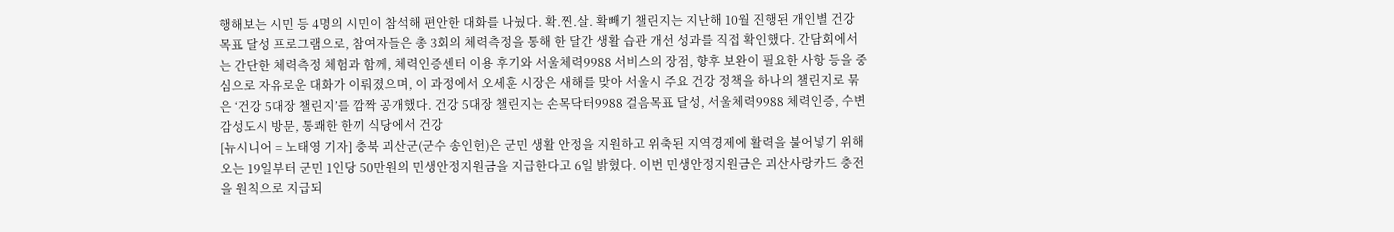행해보는 시민 등 4명의 시민이 참석해 편안한 대화를 나눴다. 확.찐.살. 확빼기 챌린지는 지난해 10월 진행된 개인별 건강 목표 달성 프로그램으로, 참여자들은 총 3회의 체력측정을 통해 한 달간 생활 습관 개선 성과를 직접 확인했다. 간담회에서는 간단한 체력측정 체험과 함께, 체력인증센터 이용 후기와 서울체력9988 서비스의 장점, 향후 보완이 필요한 사항 등을 중심으로 자유로운 대화가 이뤄졌으며, 이 과정에서 오세훈 시장은 새해를 맞아 서울시 주요 건강 정책을 하나의 챌린지로 묶은 ‘건강 5대장 챌린지’를 깜짝 공개했다. 건강 5대장 챌린지는 손목닥터9988 걸음목표 달성, 서울체력9988 체력인증, 수변감성도시 방문, 통쾌한 한끼 식당에서 건강
[뉴시니어 = 노태영 기자] 충북 괴산군(군수 송인헌)은 군민 생활 안정을 지원하고 위축된 지역경제에 활력을 불어넣기 위해 오는 19일부터 군민 1인당 50만원의 민생안정지원금을 지급한다고 6일 밝혔다. 이번 민생안정지원금은 괴산사랑카드 충전을 원칙으로 지급되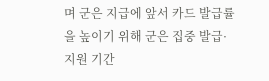며 군은 지급에 앞서 카드 발급률을 높이기 위해 군은 집중 발급·지원 기간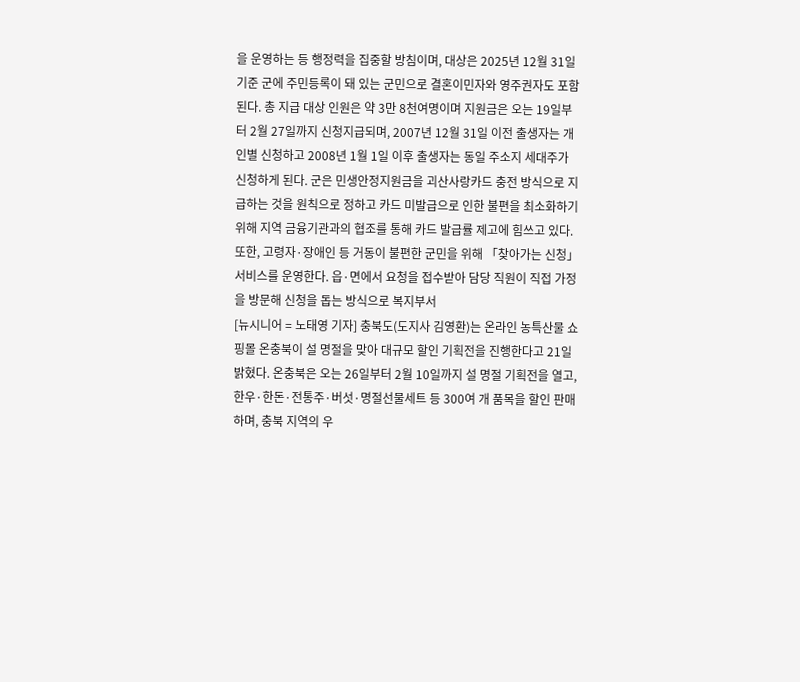을 운영하는 등 행정력을 집중할 방침이며, 대상은 2025년 12월 31일 기준 군에 주민등록이 돼 있는 군민으로 결혼이민자와 영주권자도 포함된다. 총 지급 대상 인원은 약 3만 8천여명이며 지원금은 오는 19일부터 2월 27일까지 신청지급되며, 2007년 12월 31일 이전 출생자는 개인별 신청하고 2008년 1월 1일 이후 출생자는 동일 주소지 세대주가 신청하게 된다. 군은 민생안정지원금을 괴산사랑카드 충전 방식으로 지급하는 것을 원칙으로 정하고 카드 미발급으로 인한 불편을 최소화하기 위해 지역 금융기관과의 협조를 통해 카드 발급률 제고에 힘쓰고 있다. 또한, 고령자·장애인 등 거동이 불편한 군민을 위해 「찾아가는 신청」서비스를 운영한다. 읍·면에서 요청을 접수받아 담당 직원이 직접 가정을 방문해 신청을 돕는 방식으로 복지부서
[뉴시니어 = 노태영 기자] 충북도(도지사 김영환)는 온라인 농특산물 쇼핑몰 온충북이 설 명절을 맞아 대규모 할인 기획전을 진행한다고 21일 밝혔다. 온충북은 오는 26일부터 2월 10일까지 설 명절 기획전을 열고, 한우·한돈·전통주·버섯·명절선물세트 등 300여 개 품목을 할인 판매하며, 충북 지역의 우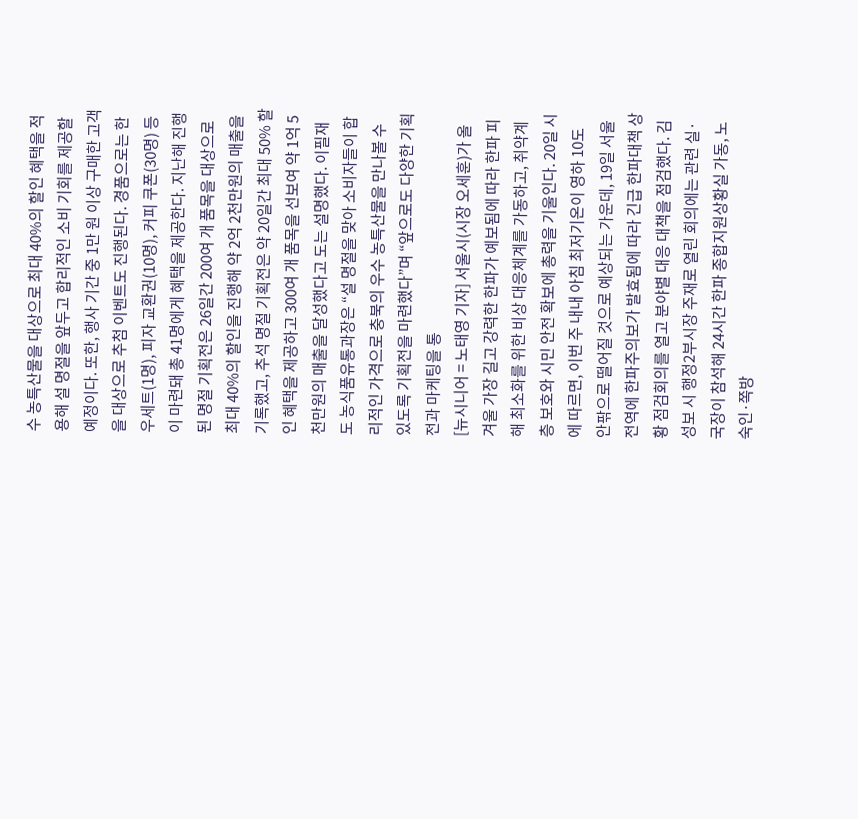수 농특산물을 대상으로 최대 40%의 할인 혜택을 적용해 설 명절을 앞두고 합리적인 소비 기회를 제공할 예정이다. 또한, 행사 기간 중 1만 원 이상 구매한 고객을 대상으로 추첨 이벤트도 진행된다. 경품으로는 한우세트(1명), 피자 교환권(10명), 커피 쿠폰(30명) 등이 마련돼 총 41명에게 혜택을 제공한다. 지난해 진행된 명절 기획전은 26일간 200여 개 품목을 대상으로 최대 40%의 할인을 진행해 약 2억 2천만원의 매출을 기록했고, 추석 명절 기획전은 약 20일간 최대 50% 할인 혜택을 제공하고 300여 개 품목을 선보여 약 1억 5천만원의 매출을 달성했다고 도는 설명했다. 이필재 도 농식품유통과장은 “설 명절을 맞아 소비자들이 합리적인 가격으로 충북의 우수 농특산물을 만나볼 수 있도록 기획전을 마련했다”며 “앞으로도 다양한 기획전과 마케팅을 통
[뉴시니어 = 노태영 기자] 서울시(시장 오세훈)가 올 겨울 가장 길고 강력한 한파가 예보됨에 따라 한파 피해 최소화를 위한 비상 대응체계를 가동하고, 취약계층 보호와 시민 안전 확보에 총력을 기울인다. 20일 시에 따르면, 이번 주 내내 아침 최저기온이 영하 10도 안팎으로 떨어질 것으로 예상되는 가운데, 19일 서울 전역에 한파주의보가 발효됨에 따라 긴급 한파대책 상황 점검회의를 열고 분야별 대응 대책을 점검했다. 김성보 시 행정2부시장 주재로 열린 회의에는 관련 실·국장이 참석해 24시간 한파 종합지원상황실 가동, 노숙인·쪽방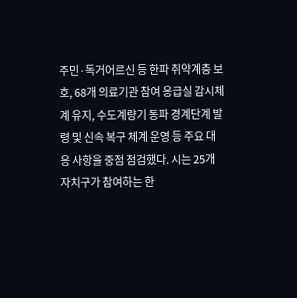주민·독거어르신 등 한파 취약계층 보호, 68개 의료기관 참여 응급실 감시체계 유지, 수도계량기 동파 경계단계 발령 및 신속 복구 체계 운영 등 주요 대응 사항을 중점 점검했다. 시는 25개 자치구가 참여하는 한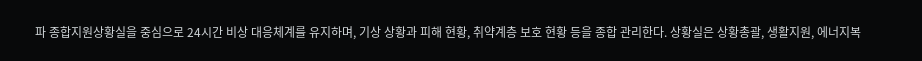파 종합지원상황실을 중심으로 24시간 비상 대응체계를 유지하며, 기상 상황과 피해 현황, 취약계층 보호 현황 등을 종합 관리한다. 상황실은 상황총괄, 생활지원, 에너지복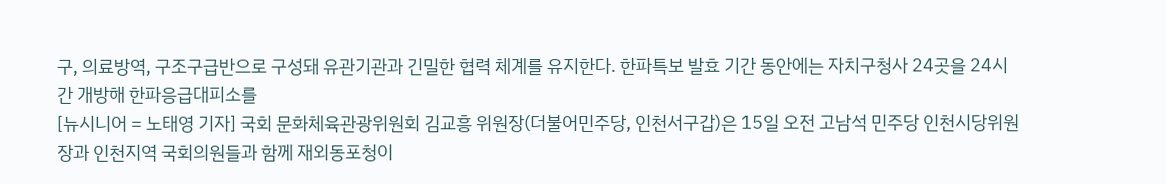구, 의료방역, 구조구급반으로 구성돼 유관기관과 긴밀한 협력 체계를 유지한다. 한파특보 발효 기간 동안에는 자치구청사 24곳을 24시간 개방해 한파응급대피소를
[뉴시니어 = 노태영 기자] 국회 문화체육관광위원회 김교흥 위원장(더불어민주당, 인천서구갑)은 15일 오전 고남석 민주당 인천시당위원장과 인천지역 국회의원들과 함께 재외동포청이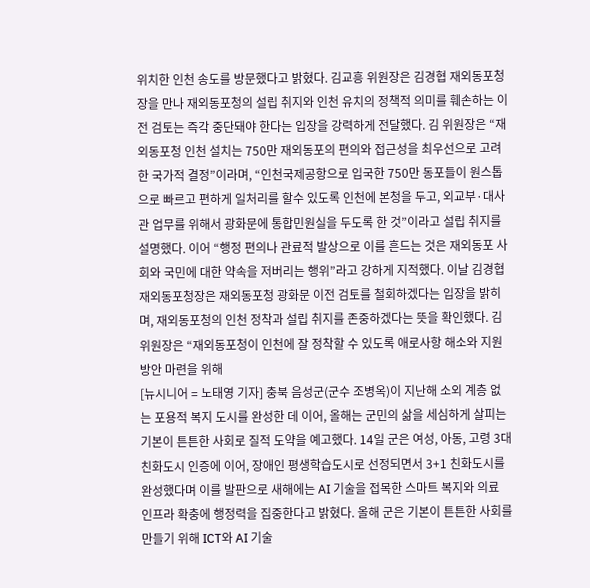위치한 인천 송도를 방문했다고 밝혔다. 김교흥 위원장은 김경협 재외동포청장을 만나 재외동포청의 설립 취지와 인천 유치의 정책적 의미를 훼손하는 이전 검토는 즉각 중단돼야 한다는 입장을 강력하게 전달했다. 김 위원장은 “재외동포청 인천 설치는 750만 재외동포의 편의와 접근성을 최우선으로 고려한 국가적 결정”이라며, “인천국제공항으로 입국한 750만 동포들이 원스톱으로 빠르고 편하게 일처리를 할수 있도록 인천에 본청을 두고, 외교부·대사관 업무를 위해서 광화문에 통합민원실을 두도록 한 것”이라고 설립 취지를 설명했다. 이어 “행정 편의나 관료적 발상으로 이를 흔드는 것은 재외동포 사회와 국민에 대한 약속을 저버리는 행위”라고 강하게 지적했다. 이날 김경협 재외동포청장은 재외동포청 광화문 이전 검토를 철회하겠다는 입장을 밝히며, 재외동포청의 인천 정착과 설립 취지를 존중하겠다는 뜻을 확인했다. 김 위원장은 “재외동포청이 인천에 잘 정착할 수 있도록 애로사항 해소와 지원 방안 마련을 위해
[뉴시니어 = 노태영 기자] 충북 음성군(군수 조병옥)이 지난해 소외 계층 없는 포용적 복지 도시를 완성한 데 이어, 올해는 군민의 삶을 세심하게 살피는 기본이 튼튼한 사회로 질적 도약을 예고했다. 14일 군은 여성, 아동, 고령 3대 친화도시 인증에 이어, 장애인 평생학습도시로 선정되면서 3+1 친화도시를 완성했다며 이를 발판으로 새해에는 AI 기술을 접목한 스마트 복지와 의료 인프라 확충에 행정력을 집중한다고 밝혔다. 올해 군은 기본이 튼튼한 사회를 만들기 위해 ICT와 AI 기술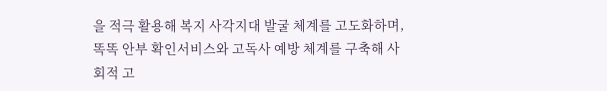을 적극 활용해 복지 사각지대 발굴 체계를 고도화하며, 똑똑 안부 확인서비스와 고독사 예방 체계를 구축해 사회적 고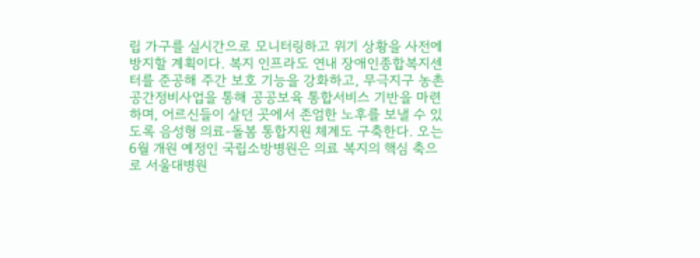립 가구를 실시간으로 모니터링하고 위기 상황을 사전에 방지할 계획이다. 복지 인프라도 연내 장애인종합복지센터를 준공해 주간 보호 기능을 강화하고, 무극지구 농촌공간정비사업을 통해 공공보육 통합서비스 기반을 마련하며, 어르신들이 살던 곳에서 존엄한 노후를 보낼 수 있도록 음성형 의료-돌봄 통합지원 체계도 구축한다. 오는 6월 개원 예정인 국립소방병원은 의료 복지의 핵심 축으로 서울대병원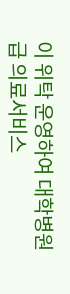이 위탁 운영하여 대학병원급 의료서비스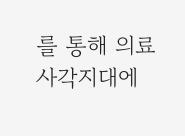를 통해 의료 사각지대에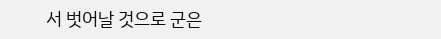서 벗어날 것으로 군은